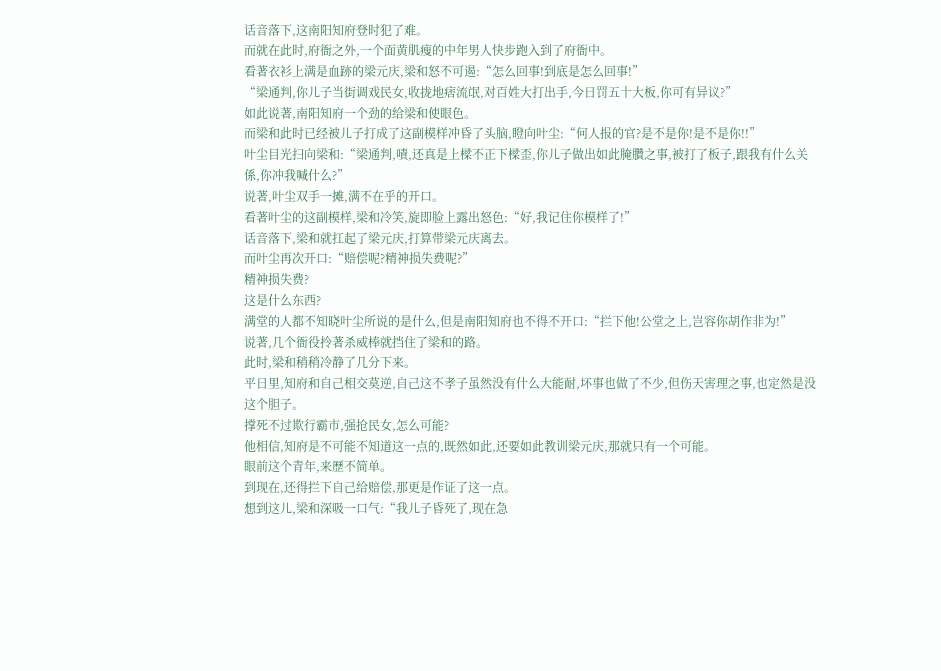话音落下,这南阳知府登时犯了难。
而就在此时,府衙之外,一个面黄肌瘦的中年男人快步跑入到了府衙中。
看著衣衫上满是血跡的梁元庆,梁和怒不可遏:“怎么回事!到底是怎么回事!”
“梁通判,你儿子当街调戏民女,收拢地痞流氓,对百姓大打出手,今日罚五十大板,你可有异议?”
如此说著,南阳知府一个劲的给梁和使眼色。
而梁和此时已经被儿子打成了这副模样冲昏了头脑,瞪向叶尘:“何人报的官?是不是你!是不是你!!”
叶尘目光扫向梁和:“梁通判,嘖,还真是上樑不正下樑歪,你儿子做出如此腌臢之事,被打了板子,跟我有什么关係,你冲我喊什么?”
说著,叶尘双手一摊,满不在乎的开口。
看著叶尘的这副模样,梁和冷笑,旋即脸上露出怒色:“好,我记住你模样了!”
话音落下,梁和就扛起了梁元庆,打算带梁元庆离去。
而叶尘再次开口:“赔偿呢?精神损失费呢?”
精神损失费?
这是什么东西?
满堂的人都不知晓叶尘所说的是什么,但是南阳知府也不得不开口:“拦下他!公堂之上,岂容你胡作非为!”
说著,几个衙役拎著杀威棒就挡住了梁和的路。
此时,梁和稍稍冷静了几分下来。
平日里,知府和自己相交莫逆,自己这不孝子虽然没有什么大能耐,坏事也做了不少,但伤天害理之事,也定然是没这个胆子。
撑死不过欺行霸市,强抢民女,怎么可能?
他相信,知府是不可能不知道这一点的,既然如此,还要如此教训梁元庆,那就只有一个可能。
眼前这个青年,来歷不简单。
到现在,还得拦下自己给赔偿,那更是作证了这一点。
想到这儿,梁和深吸一口气:“我儿子昏死了,现在急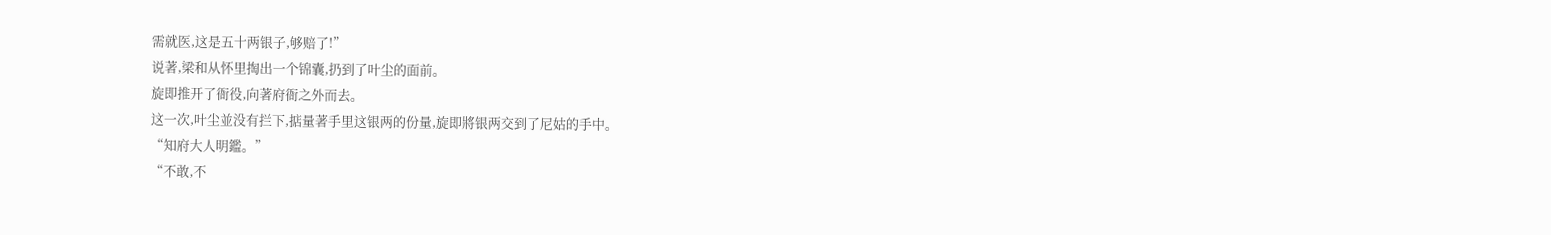需就医,这是五十两银子,够赔了!”
说著,梁和从怀里掏出一个锦囊,扔到了叶尘的面前。
旋即推开了衙役,向著府衙之外而去。
这一次,叶尘並没有拦下,掂量著手里这银两的份量,旋即將银两交到了尼姑的手中。
“知府大人明鑑。”
“不敢,不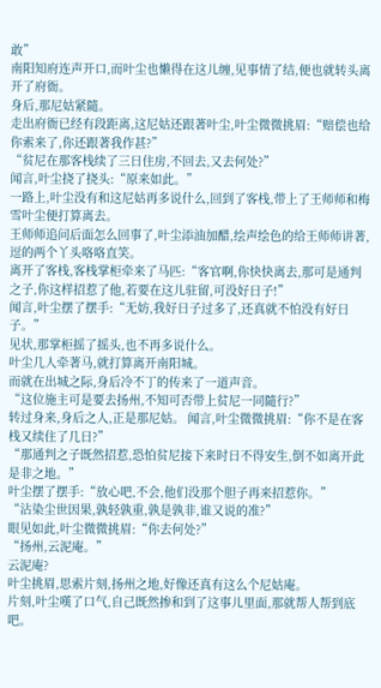敢”
南阳知府连声开口,而叶尘也懒得在这儿缠,见事情了结,便也就转头离开了府衙。
身后,那尼姑紧隨。
走出府衙已经有段距离,这尼姑还跟著叶尘,叶尘微微挑眉:“赔偿也给你索来了,你还跟著我作甚?”
“贫尼在那客栈续了三日住房,不回去,又去何处?”
闻言,叶尘挠了挠头:“原来如此。”
一路上,叶尘没有和这尼姑再多说什么,回到了客栈,带上了王师师和梅雪叶尘便打算离去。
王师师追问后面怎么回事了,叶尘添油加醋,绘声绘色的给王师师讲著,逗的两个丫头咯咯直笑。
离开了客栈,客栈掌柜牵来了马匹:“客官啊,你快快离去,那可是通判之子,你这样招惹了他,若要在这儿驻留,可没好日子!”
闻言,叶尘摆了摆手:“无妨,我好日子过多了,还真就不怕没有好日子。”
见状,那掌柜摇了摇头,也不再多说什么。
叶尘几人牵著马,就打算离开南阳城。
而就在出城之际,身后冷不丁的传来了一道声音。
“这位施主可是要去扬州,不知可否带上贫尼一同隨行?”
转过身来,身后之人,正是那尼姑。 闻言,叶尘微微挑眉:“你不是在客栈又续住了几日?”
“那通判之子既然招惹,恐怕贫尼接下来时日不得安生,倒不如离开此是非之地。”
叶尘摆了摆手:“放心吧,不会,他们没那个胆子再来招惹你。”
“沾染尘世因果,孰轻孰重,孰是孰非,谁又说的准?”
眼见如此,叶尘微微挑眉:“你去何处?”
“扬州,云泥庵。”
云泥庵?
叶尘挑眉,思索片刻,扬州之地,好像还真有这么个尼姑庵。
片刻,叶尘嘆了口气,自己既然掺和到了这事儿里面,那就帮人帮到底吧。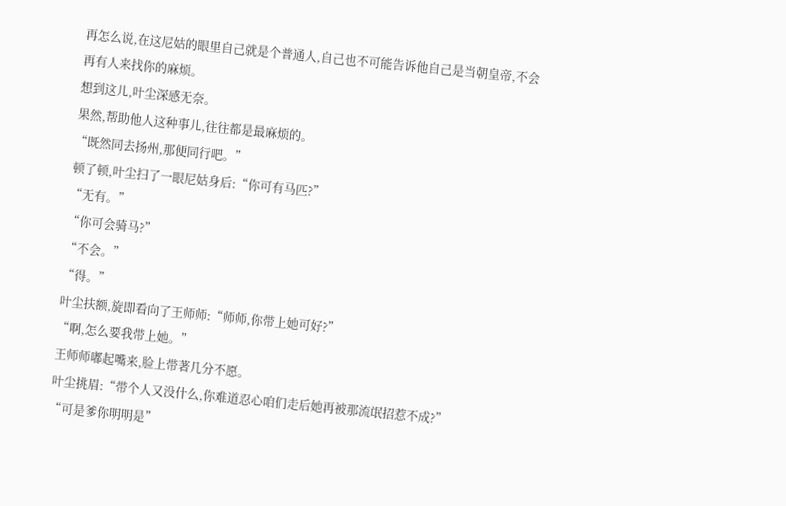再怎么说,在这尼姑的眼里自己就是个普通人,自己也不可能告诉他自己是当朝皇帝,不会再有人来找你的麻烦。
想到这儿,叶尘深感无奈。
果然,帮助他人这种事儿,往往都是最麻烦的。
“既然同去扬州,那便同行吧。”
顿了顿,叶尘扫了一眼尼姑身后:“你可有马匹?”
“无有。”
“你可会骑马?”
“不会。”
“得。”
叶尘扶额,旋即看向了王师师:“师师,你带上她可好?”
“啊,怎么要我带上她。”
王师师嘟起嘴来,脸上带著几分不愿。
叶尘挑眉:“带个人又没什么,你难道忍心咱们走后她再被那流氓招惹不成?”
“可是爹你明明是”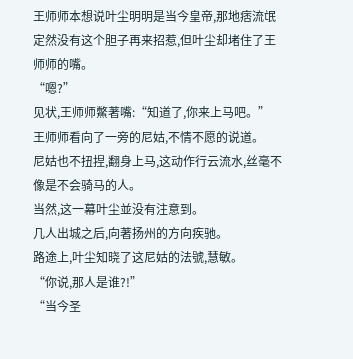王师师本想说叶尘明明是当今皇帝,那地痞流氓定然没有这个胆子再来招惹,但叶尘却堵住了王师师的嘴。
“嗯?”
见状,王师师鱉著嘴:“知道了,你来上马吧。”
王师师看向了一旁的尼姑,不情不愿的说道。
尼姑也不扭捏,翻身上马,这动作行云流水,丝毫不像是不会骑马的人。
当然,这一幕叶尘並没有注意到。
几人出城之后,向著扬州的方向疾驰。
路途上,叶尘知晓了这尼姑的法號,慧敏。
“你说,那人是谁?!”
“当今圣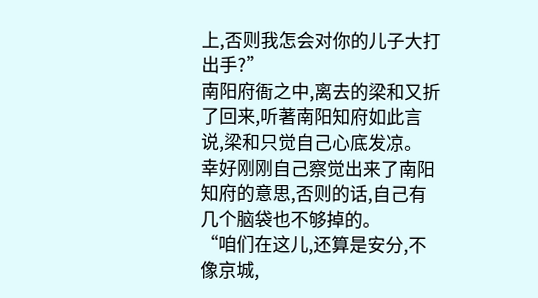上,否则我怎会对你的儿子大打出手?”
南阳府衙之中,离去的梁和又折了回来,听著南阳知府如此言说,梁和只觉自己心底发凉。
幸好刚刚自己察觉出来了南阳知府的意思,否则的话,自己有几个脑袋也不够掉的。
“咱们在这儿,还算是安分,不像京城,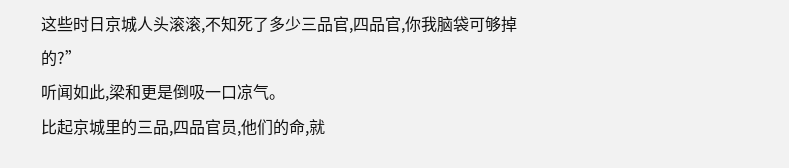这些时日京城人头滚滚,不知死了多少三品官,四品官,你我脑袋可够掉的?”
听闻如此,梁和更是倒吸一口凉气。
比起京城里的三品,四品官员,他们的命,就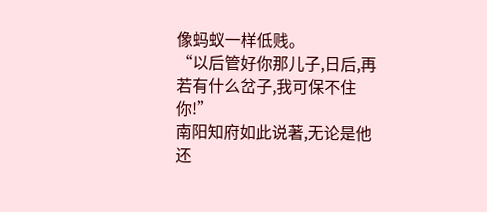像蚂蚁一样低贱。
“以后管好你那儿子,日后,再若有什么岔子,我可保不住你!”
南阳知府如此说著,无论是他还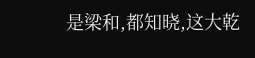是梁和,都知晓,这大乾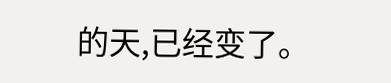的天,已经变了。